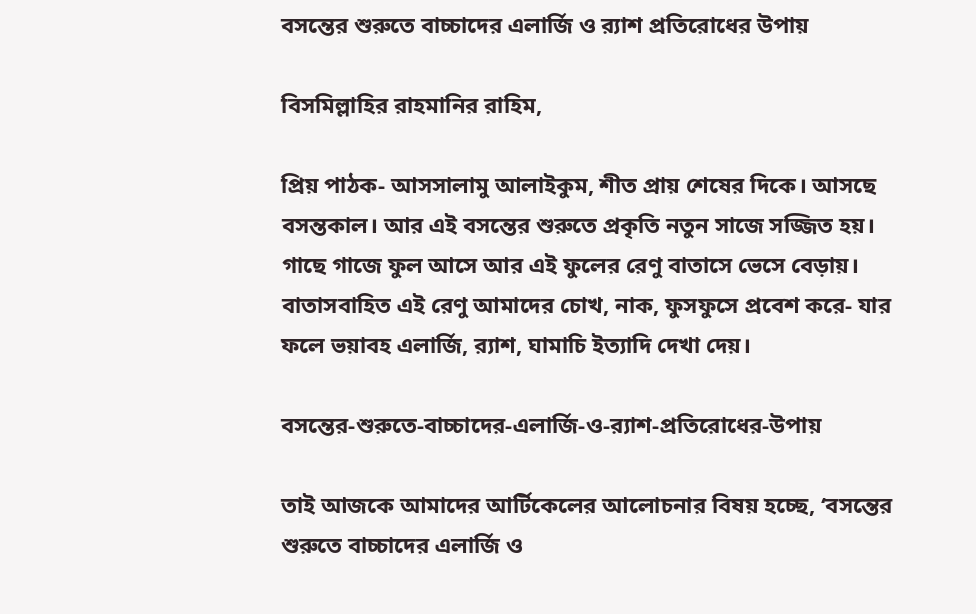বসন্তের শুরুতে বাচ্চাদের এলার্জি ও র‍্যাশ প্রতিরোধের উপায়

বিসমিল্লাহির রাহমানির রাহিম,

প্রিয় পাঠক- আসসালামু আলাইকুম, শীত প্রায় শেষের দিকে। আসছে বসন্তকাল। আর এই বসন্তের শুরুতে প্রকৃতি নতুন সাজে ‍সজ্জিত হয়। গাছে গাজে ফুল আসে আর এই ফুলের রেণু বাতাসে ভেসে বেড়ায়। বাতাসবাহিত এই রেণু আমাদের চোখ, নাক, ফুসফুসে প্রবেশ করে- যার ফলে ভয়াবহ এলার্জি, র‌্যাশ, ঘামাচি ইত্যাদি দেখা দেয়।

বসন্তের-শুরুতে-বাচ্চাদের-এলার্জি-ও-র‍্যাশ-প্রতিরোধের-উপায়

তাই আজকে আমাদের আর্টিকেলের আলোচনার বিষয় হচ্ছে, ‘বসন্তের শুরুতে বাচ্চাদের এলার্জি ও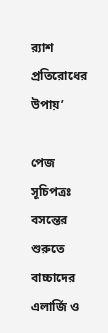র‍্যাশ প্রতিরোধের উপায়’

পেজ সূচিপত্রঃ বসন্তের শুরুতে বাচ্চাদের এলার্জি ও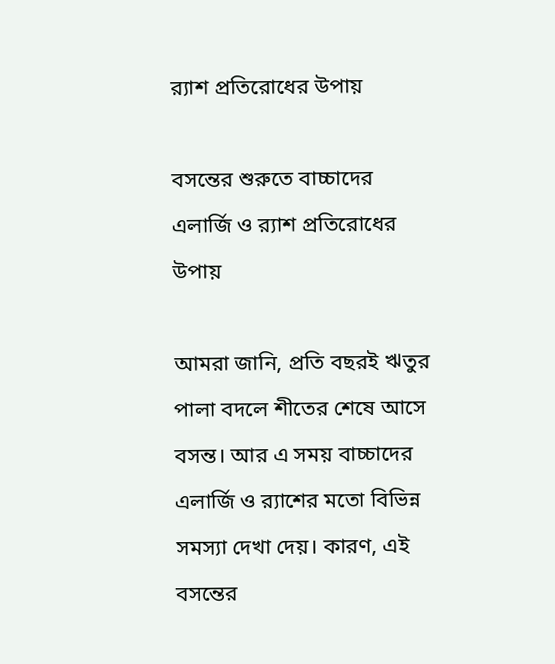র‍্যাশ প্রতিরোধের উপায়

বসন্তের শুরুতে বাচ্চাদের এলার্জি ও র‍্যাশ প্রতিরোধের উপায়

আমরা জানি, প্রতি বছরই ঋতুর পালা বদলে শীতের শেষে আসে বসন্ত। আর এ সময় বাচ্চাদের এলার্জি ও র‌্যাশের মতো বিভিন্ন সমস্যা দেখা দেয়। কারণ, এই বসন্তের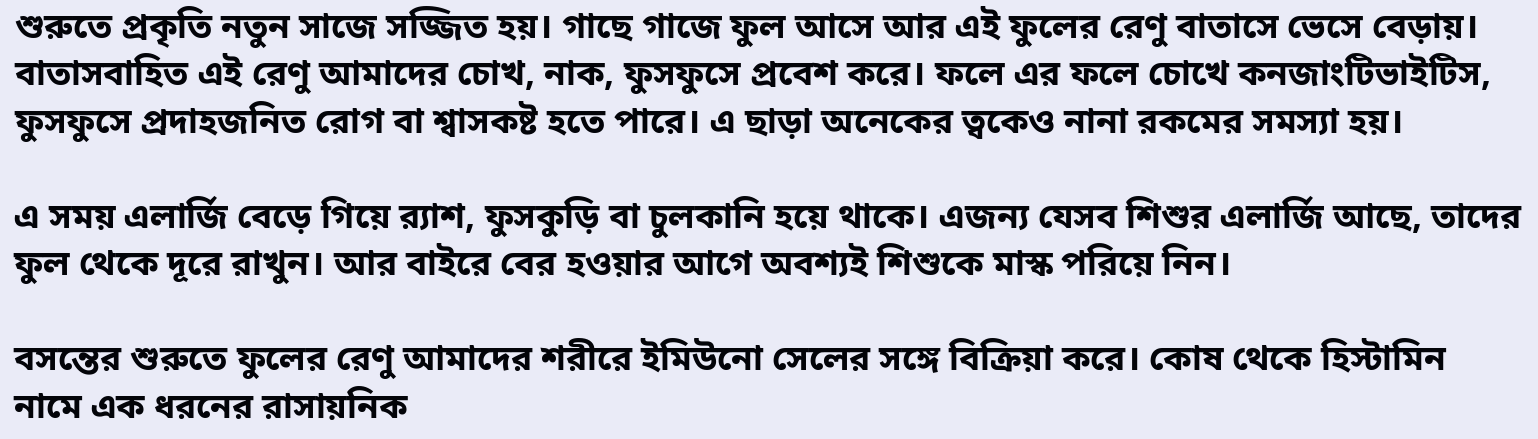শুরুতে প্রকৃতি নতুন সাজে ‍সজ্জিত হয়। গাছে গাজে ফুল আসে আর এই ফুলের রেণু বাতাসে ভেসে বেড়ায়। বাতাসবাহিত এই রেণু আমাদের চোখ, নাক, ফুসফুসে প্রবেশ করে। ফলে এর ফলে চোখে কনজাংটিভাইটিস, ফুসফুসে প্রদাহজনিত রোগ বা শ্বাসকষ্ট হতে পারে। এ ছাড়া অনেকের ত্বকেও নানা রকমের সমস্যা হয়।

এ সময় এলার্জি বেড়ে গিয়ে র‍্যাশ, ফুসকুড়ি বা চুলকানি হয়ে থাকে। এজন্য যেসব শিশুর এলার্জি আছে, তাদের ফুল থেকে দূরে রাখুন। আর বাইরে বের হওয়ার আগে অবশ্যই শিশুকে মাস্ক পরিয়ে নিন।

বসন্তের শুরুতে ফুলের রেণু আমাদের শরীরে ইমিউনো সেলের সঙ্গে বিক্রিয়া করে। কোষ থেকে হিস্টামিন নামে এক ধরনের রাসায়নিক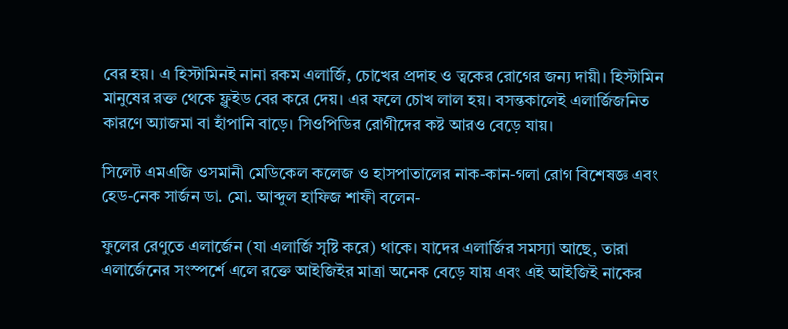বের হয়। এ হিস্টামিনই নানা রকম এলার্জি, চোখের প্রদাহ ও ত্বকের রোগের জন্য দায়ী। হিস্টামিন মানুষের রক্ত থেকে ফ্লুইড বের করে দেয়। এর ফলে চোখ লাল হয়। বসন্তকালেই এলার্জিজনিত কারণে অ্যাজমা বা হাঁপানি বাড়ে। সিওপিডির রোগীদের কষ্ট আরও বেড়ে যায়।

সিলেট এমএজি ওসমানী মেডিকেল কলেজ ও হাসপাতালের নাক-কান-গলা রোগ বিশেষজ্ঞ এবং হেড-নেক সার্জন ডা. মো. আব্দুল হাফিজ শাফী বলেন-

ফুলের রেণুতে এলার্জেন (যা এলার্জি সৃষ্টি করে) থাকে। যাদের এলার্জির সমস্যা আছে, তারা এলার্জেনের সংস্পর্শে এলে রক্তে আইজিইর মাত্রা অনেক বেড়ে যায় এবং এই আইজিই নাকের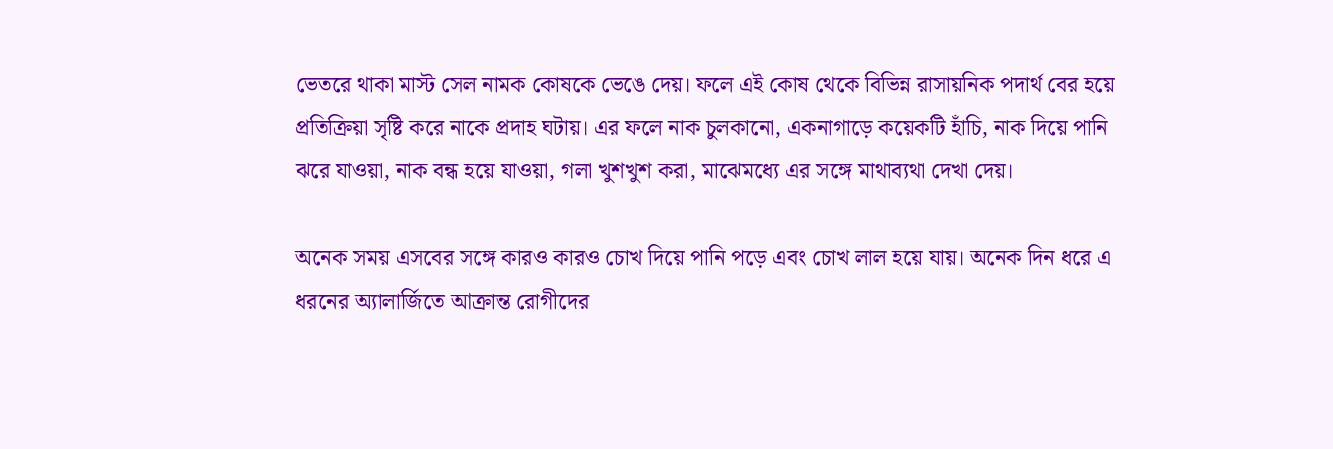ভেতরে থাকা মাস্ট সেল নামক কোষকে ভেঙে দেয়। ফলে এই কোষ থেকে বিভিন্ন রাসায়নিক পদার্থ বের হয়ে প্রতিক্রিয়া সৃষ্টি করে নাকে প্রদাহ ঘটায়। এর ফলে নাক চুলকানো, একনাগাড়ে কয়েকটি হাঁচি, নাক দিয়ে পানি ঝরে যাওয়া, নাক বন্ধ হয়ে যাওয়া, গলা খুশখুশ করা, মাঝেমধ্যে এর সঙ্গে মাথাব্যথা দেখা দেয়।

অনেক সময় এসবের সঙ্গে কারও কারও চোখ দিয়ে পানি পড়ে এবং চোখ লাল হয়ে যায়। অনেক দিন ধরে এ ধরনের অ্যালার্জিতে আক্রান্ত রোগীদের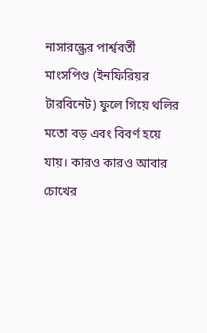নাসারন্ধ্রের পার্শ্ববর্তী মাংসপিণ্ড (ইনফিরিয়র টারবিনেট) ফুলে গিয়ে থলির মতো বড় এবং বিবর্ণ হয়ে যায়। কারও কারও আবার চোখের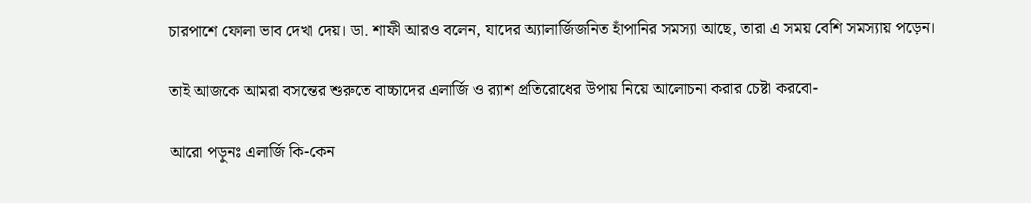চারপাশে ফোলা ভাব দেখা দেয়। ডা. শাফী আরও বলেন, যাদের অ্যালার্জিজনিত হাঁপানির সমস্যা আছে, তারা এ সময় বেশি সমস্যায় পড়েন।

তাই আজকে আমরা বসন্তের শুরুতে বাচ্চাদের এলার্জি ও র‍্যাশ প্রতিরোধের উপায় নিয়ে আলোচনা করার চেষ্টা করবো-

আরো পড়ুনঃ এলার্জি কি-কেন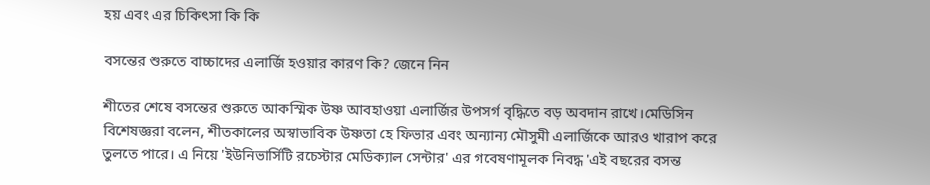হয় এবং এর চিকিৎসা কি কি

বসন্তের শুরুতে বাচ্চাদের এলার্জি হওয়ার কারণ কি? জেনে নিন

শীতের শেষে বসন্তের শুরুতে আকস্মিক উষ্ণ আবহাওয়া এলার্জির উপসর্গ বৃদ্ধিতে বড় অবদান রাখে।মেডিসিন বিশেষজ্ঞরা বলেন, শীতকালের অস্বাভাবিক উষ্ণতা হে ফিভার এবং অন্যান্য মৌসুমী এলার্জিকে আরও খারাপ করে তুলতে পারে। এ নিয়ে 'ইউনিভার্সিটি রচেস্টার মেডিক্যাল সেন্টার' এর গবেষণামূলক নিবদ্ধ 'এই বছরের বসন্ত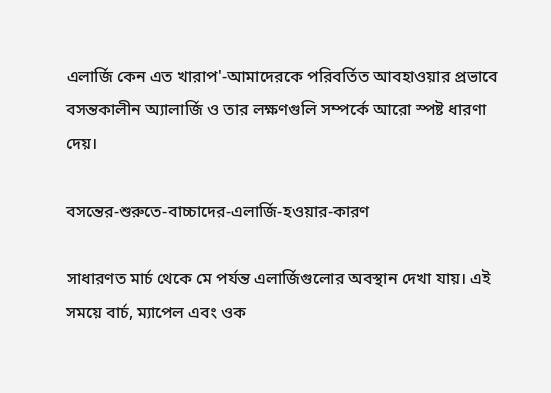এলার্জি কেন এত খারাপ'-আমাদেরকে পরিবর্তিত আবহাওয়ার প্রভাবে বসন্তকালীন অ্যালার্জি ও তার লক্ষণগুলি সম্পর্কে আরো স্পষ্ট ধারণা দেয়।

বসন্তের-শুরুতে-বাচ্চাদের-এলার্জি-হওয়ার-কারণ

সাধারণত মার্চ থেকে মে পর্যন্ত এলার্জিগুলোর অবস্থান দেখা যায়। এই সময়ে বার্চ, ম্যাপেল এবং ওক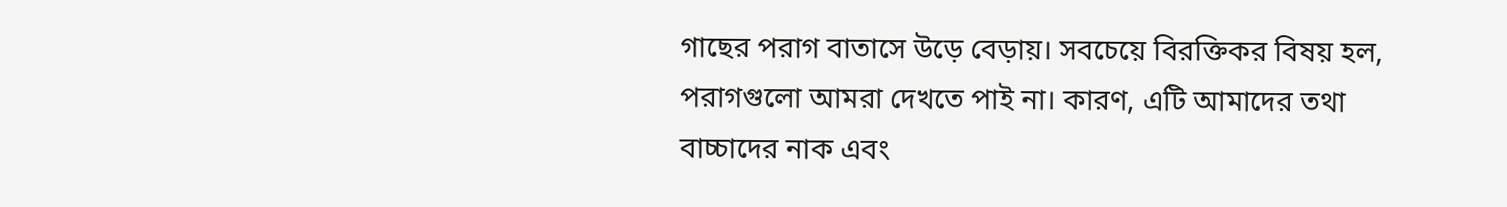গাছের পরাগ বাতাসে উড়ে বেড়ায়। সবচেয়ে বিরক্তিকর বিষয় হল, পরাগগুলো আমরা দেখতে পাই না। কারণ, এটি আমাদের তথা বাচ্চাদের নাক এবং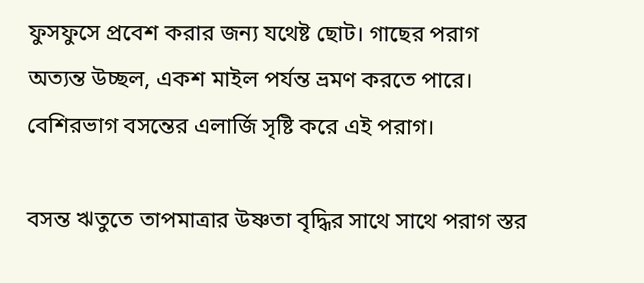ফুসফুসে প্রবেশ করার জন্য যথেষ্ট ছোট। গাছের পরাগ অত্যন্ত উচ্ছল, একশ মাইল পর্যন্ত ভ্রমণ করতে পারে। বেশিরভাগ বসন্তের এলার্জি সৃষ্টি করে এই পরাগ।

বসন্ত ঋতুতে তাপমাত্রার উষ্ণতা বৃদ্ধির সাথে সাথে পরাগ স্তর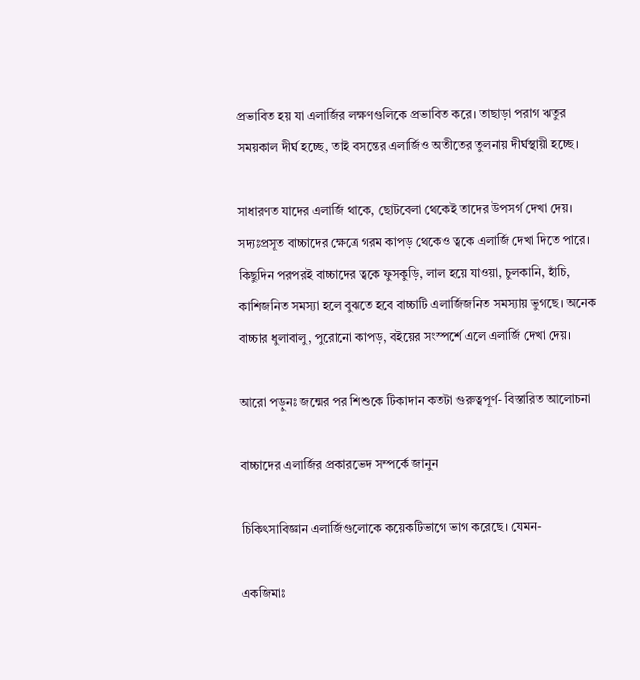প্রভাবিত হয় যা এলার্জির লক্ষণগুলিকে প্রভাবিত করে। তাছাড়া পরাগ ঋতুর সময়কাল দীর্ঘ হচ্ছে, তাই বসন্তের এলার্জিও অতীতের তুলনায় দীর্ঘস্থায়ী হচ্ছে।

সাধারণত যাদের এলার্জি থাকে, ছোটবেলা থেকেই তাদের উপসর্গ দেখা দেয়। সদ্যঃপ্রসূত বাচ্চাদের ক্ষেত্রে গরম কাপড় থেকেও ত্বকে এলার্জি দেখা দিতে পারে। কিছুদিন পরপরই বাচ্চাদের ত্বকে ফুসকুড়ি, লাল হয়ে যাওয়া, চুলকানি, হাঁচি, কাশিজনিত সমস্যা হলে বুঝতে হবে বাচ্চাটি এলার্জিজনিত সমস্যায় ভুগছে। অনেক বাচ্চার ধুলাবালু, পুরোনো কাপড়, বইয়ের সংস্পর্শে এলে এলার্জি দেখা দেয়।

আরো পড়ুনঃ জন্মের পর শিশুকে টিকাদান কতটা গুরুত্বপূর্ণ- বিস্তারিত আলোচনা

বাচ্চাদের এলার্জির প্রকারভেদ সম্পর্কে জানুন

চিকিৎসাবিজ্ঞান এলার্জিগুলোকে কয়েকটিভাগে ভাগ করেছে। যেমন-

একজিমাঃ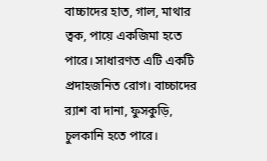বাচ্চাদের হাত, গাল, মাথার ত্বক, পায়ে একজিমা হতে পারে। সাধারণত এটি একটি প্রদাহজনিত রোগ। বাচ্চাদের র‍্যাশ বা দানা, ফুসকুড়ি, চুলকানি হতে পারে।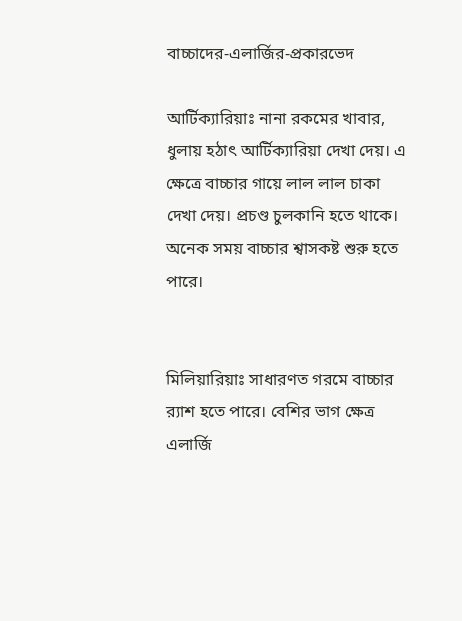বাচ্চাদের-এলার্জির-প্রকারভেদ

আর্টিক্যারিয়াঃ নানা রকমের খাবার, ধুলায় হঠাৎ আর্টিক্যারিয়া দেখা দেয়। এ ক্ষেত্রে বাচ্চার গায়ে লাল লাল চাকা দেখা দেয়। প্রচণ্ড চুলকানি হতে থাকে। অনেক সময় বাচ্চার শ্বাসকষ্ট শুরু হতে পারে।


মিলিয়ারিয়াঃ সাধারণত গরমে বাচ্চার র‍্যাশ হতে পারে। বেশির ভাগ ক্ষেত্র এলার্জি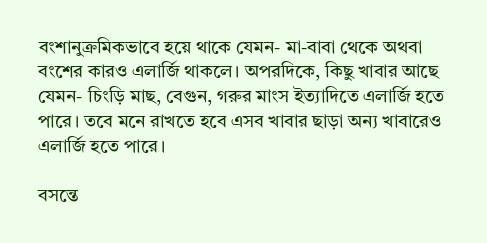বংশানুক্রমিকভাবে হয়ে থাকে যেমন- মা-বাবা থেকে অথবা বংশের কারও এলার্জি থাকলে। অপরদিকে, কিছু খাবার আছে যেমন- চিংড়ি মাছ, বেগুন, গরুর মাংস ইত্যাদিতে এলার্জি হতে পারে। তবে মনে রাখতে হবে এসব খাবার ছাড়া অন্য খাবারেও এলার্জি হতে পারে।

বসন্তে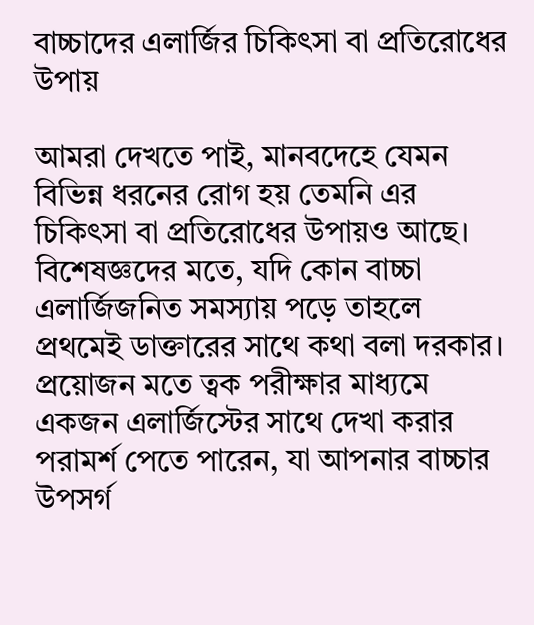বাচ্চাদের এলার্জির চিকিৎসা বা প্রতিরোধের উপায়

আমরা দেখতে পাই, মানবদেহে যেমন বিভিন্ন ধরনের রোগ হয় তেমনি এর চিকিৎসা বা প্রতিরোধের উপায়ও আছে। বিশেষজ্ঞদের মতে, যদি কোন বাচ্চা এলার্জিজনিত সমস্যায় পড়ে তাহলে প্রথমেই ডাক্তারের সাথে কথা বলা দরকার। প্রয়োজন মতে ত্বক পরীক্ষার মাধ্যমে একজন এলার্জিস্টের সাথে দেখা করার পরামর্শ পেতে পারেন, যা আপনার বাচ্চার উপসর্গ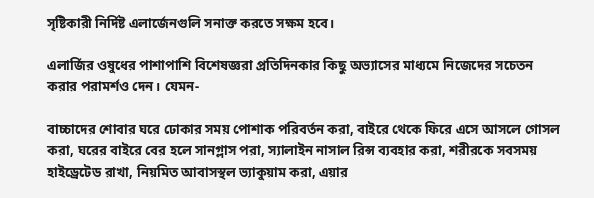সৃষ্টিকারী নির্দিষ্ট এলার্জেনগুলি সনাক্ত করতে সক্ষম হবে।

এলার্জির ওষুধের পাশাপাশি বিশেষজ্ঞরা প্রতিদিনকার কিছু অভ্যাসের মাধ্যমে নিজেদের সচেতন করার পরামর্শও দেন। যেমন-

বাচ্চাদের শোবার ঘরে ঢোকার সময় পোশাক পরিবর্তন করা, বাইরে থেকে ফিরে এসে আসলে গোসল করা, ঘরের বাইরে বের হলে সানগ্লাস পরা, স্যালাইন নাসাল রিন্স ব্যবহার করা, শরীরকে সবসময় হাইড্রেটেড রাখা, নিয়মিত আবাসস্থল ভ্যাকুয়াম করা, এয়ার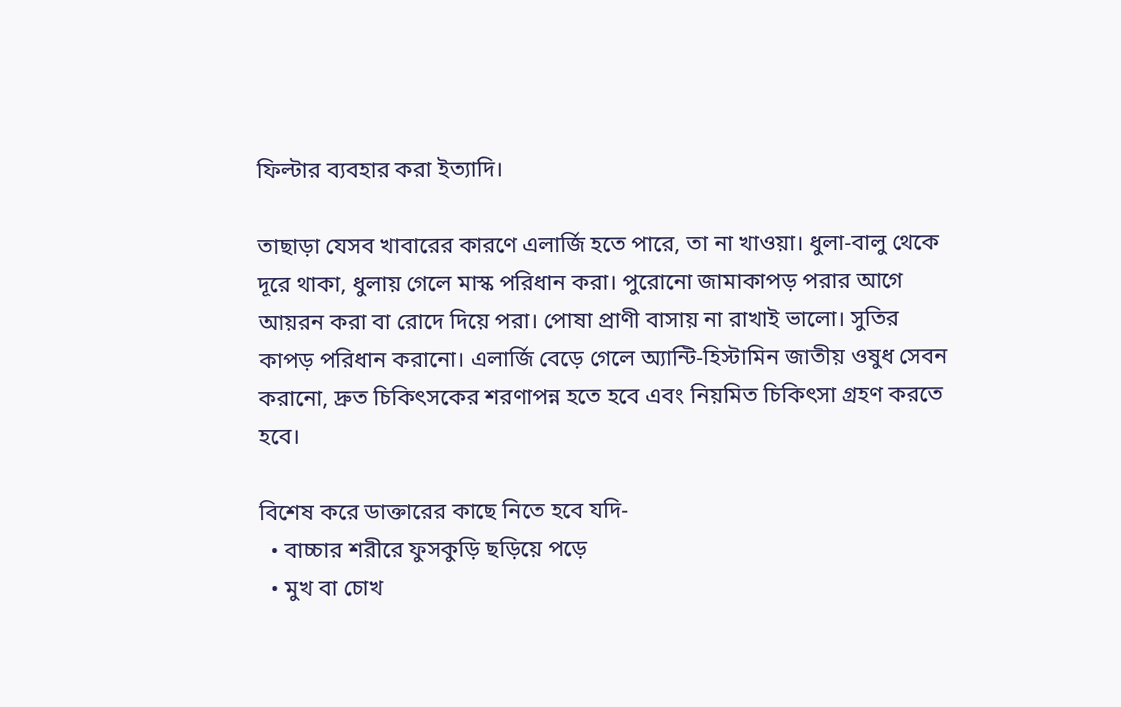ফিল্টার ব্যবহার করা ইত্যাদি।

তাছাড়া যেসব খাবারের কারণে এলার্জি হতে পারে, তা না খাওয়া। ধুলা-বালু থেকে দূরে থাকা, ধুলায় গেলে মাস্ক পরিধান করা। পুরোনো জামাকাপড় পরার আগে আয়রন করা বা রোদে দিয়ে পরা। পোষা প্রাণী বাসায় না রাখাই ভালো। সুতির কাপড় পরিধান করানো। এলার্জি বেড়ে গেলে অ্যান্টি-হিস্টামিন জাতীয় ওষুধ সেবন করানো, দ্রুত চিকিৎসকের শরণাপন্ন হতে হবে এবং নিয়মিত চিকিৎসা গ্রহণ করতে হবে।

বিশেষ করে ডাক্তারের কাছে নিতে হবে যদি-
  • বাচ্চার শরীরে ফুসকুড়ি ছড়িয়ে পড়ে
  • মুখ বা চোখ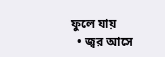ফুলে যায়
  • জ্বর আসে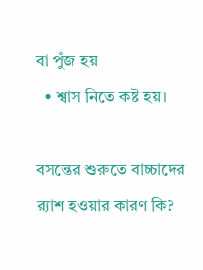বা পুঁজ হয়
  • শ্বাস নিতে কষ্ট হয়।

বসন্তের শুরুতে বাচ্চাদের র‌্যাশ হওয়ার কারণ কি?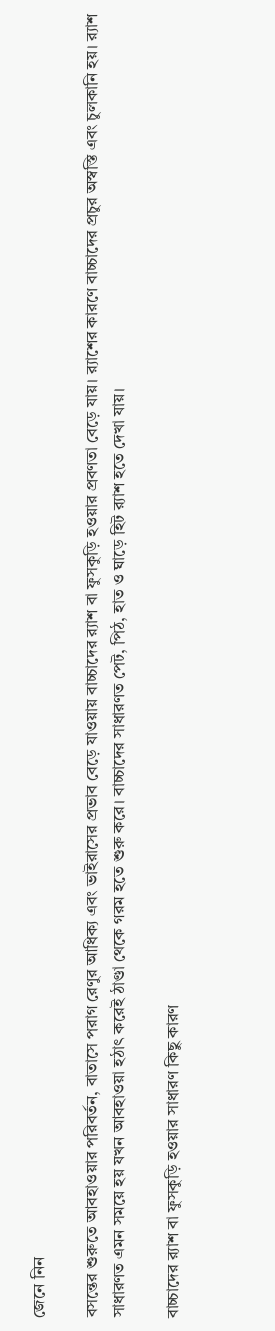জেনে নিন

বসন্তের শুরুতে আবহাওয়ার পরিবর্তন, বাতাসে পরাগ রেণুর আধিক্য এবং ভাইরাসের প্রভাব বেড়ে যাওয়ায় বাচ্চাদের র‌্যাশ বা ফুসকুড়ি হওয়ার প্রবণতা বেড়ে যায়। র‍্যাশের কারণে বাচ্চাদের প্রচুর অস্বস্তি এবং চুলকানি হয়। র‍্যাশ সাধারণত এমন সময়ে হয় যখন আবহাওয়া হঠাৎ করেই ঠাণ্ডা থেকে গরম হতে শুরু করে। বাচ্চাদের সাধারণত পেট, পিঠ, হাত ও ঘাড়ে হিট র‍্যাশ হতে দেখা যায়।

বাচ্চাদের র‍্যাশ বা ফুসকুড়ি হওয়ার সাধারণ কিছু কারণ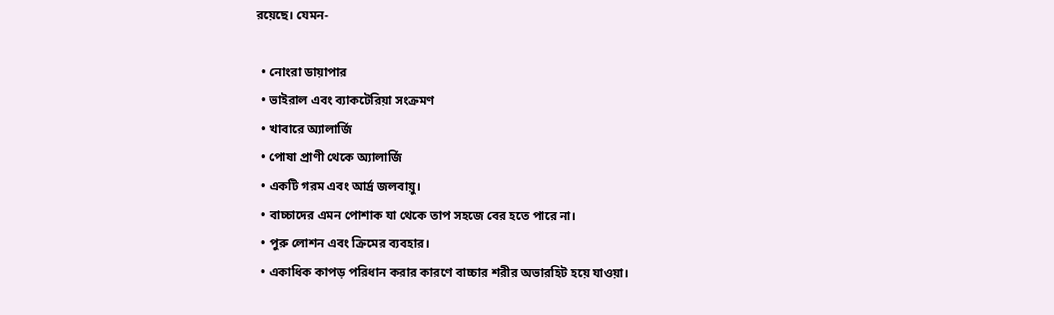রয়েছে। যেমন-

  • নোংরা ডায়াপার
  • ভাইরাল এবং ব্যাকটেরিয়া সংক্রমণ
  • খাবারে অ্যালার্জি
  • পোষা প্রাণী থেকে অ্যালার্জি
  • একটি গরম এবং আর্দ্র জলবায়ু।
  • বাচ্চাদের এমন পোশাক যা থেকে তাপ সহজে বের হতে পারে না।
  • পুরু লোশন এবং ক্রিমের ব্যবহার।
  • একাধিক কাপড় পরিধান করার কারণে বাচ্চার শরীর অভারহিট হয়ে যাওয়া।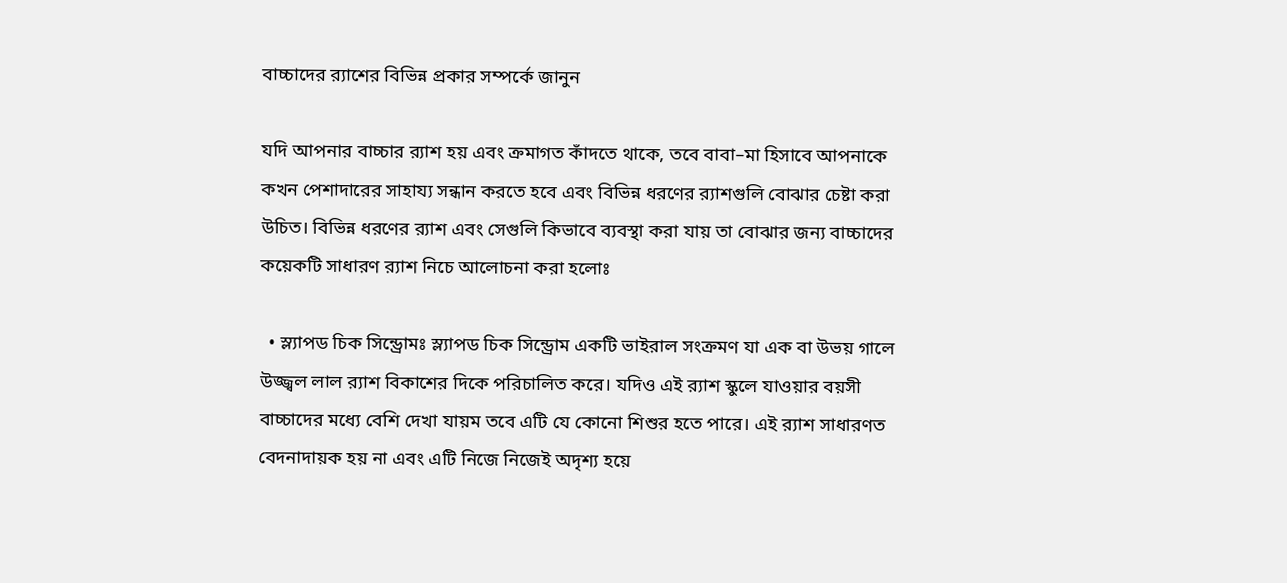বাচ্চাদের র‍্যাশের বিভিন্ন প্রকার সম্পর্কে জানুন

যদি আপনার বাচ্চার র‍্যাশ হয় এবং ক্রমাগত কাঁদতে থাকে, তবে বাবা–মা হিসাবে আপনাকে কখন পেশাদারের সাহায্য সন্ধান করতে হবে এবং বিভিন্ন ধরণের র‍্যাশগুলি বোঝার চেষ্টা করা উচিত। বিভিন্ন ধরণের র‍্যাশ এবং সেগুলি কিভাবে ব্যবস্থা করা যায় তা বোঝার জন্য বাচ্চাদের কয়েকটি সাধারণ র‍্যাশ নিচে আলোচনা করা হলোঃ

  • স্ল্যাপড চিক সিন্ড্রোমঃ স্ল্যাপড চিক সিন্ড্রোম একটি ভাইরাল সংক্রমণ যা এক বা উভয় গালে উজ্জ্বল লাল র‍্যাশ বিকাশের দিকে পরিচালিত করে। যদিও এই র‍্যাশ স্কুলে যাওয়ার বয়সী বাচ্চাদের মধ্যে বেশি দেখা যায়ম তবে এটি যে কোনো শিশুর হতে পারে। এই র‍্যাশ সাধারণত বেদনাদায়ক হয় না এবং এটি নিজে নিজেই অদৃশ্য হয়ে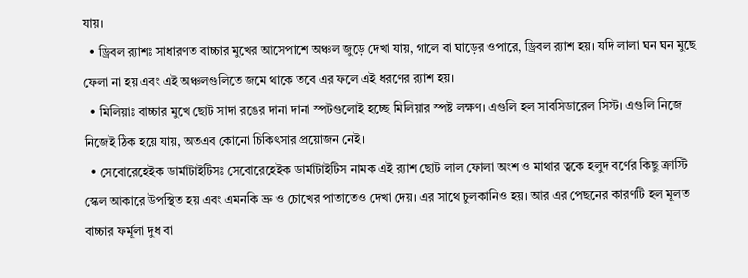যায়।
  • ড্রিবল র‌্যাশঃ সাধারণত বাচ্চার মুখের আসেপাশে অঞ্চল জুড়ে দেখা যায়, গালে বা ঘাড়ের ওপারে, ড্রিবল র‍্যাশ হয়। যদি লালা ঘন ঘন মুছে ফেলা না হয় এবং এই অঞ্চলগুলিতে জমে থাকে তবে এর ফলে এই ধরণের র‍্যাশ হয়।
  • মিলিয়াঃ বাচ্চার মুখে ছোট সাদা রঙের দানা দানা স্পটগুলোই হচ্ছে মিলিয়ার স্পষ্ট লক্ষণ। এগুলি হল সাবসিডারেল সিস্ট। এগুলি নিজে নিজেই ঠিক হয়ে যায়, অতএব কোনো চিকিৎসার প্রয়োজন নেই।
  • সেবোরেহেইক ডার্মাটাইটিসঃ সেবোরেহেইক ডার্মাটাইটিস নামক এই র‍্যাশ ছোট লাল ফোলা অংশ ও মাথার ত্বকে হলুদ বর্ণের কিছু ক্রাস্টি স্কেল আকারে উপস্থিত হয় এবং এমনকি ভ্রু ও চোখের পাতাতেও দেখা দেয়। এর সাথে চুলকানিও হয়। আর এর পেছনের কারণটি হল মূলত বাচ্চার ফর্মূলা দুধ বা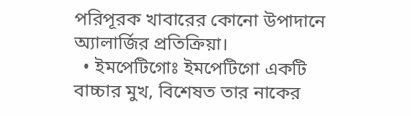পরিপূরক খাবারের কোনো উপাদানে অ্যালার্জির প্রতিক্রিয়া।
  • ইমপেটিগোঃ ইমপেটিগো একটি বাচ্চার মুখ, বিশেষত তার নাকের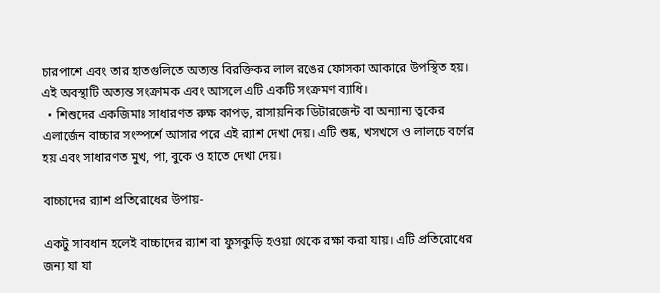চারপাশে এবং তার হাতগুলিতে অত্যন্ত বিরক্তিকর লাল রঙের ফোসকা আকারে উপস্থিত হয়। এই অবস্থাটি অত্যন্ত সংক্রামক এবং আসলে এটি একটি সংক্রমণ ব্যাধি।
  • শিশুদের একজিমাঃ সাধারণত রুক্ষ কাপড়, রাসায়নিক ডিটারজেন্ট বা অন্যান্য ত্বকের এলার্জেন বাচ্চার সংস্পর্শে আসার পরে এই র‍্যাশ দেখা দেয়। এটি শুষ্ক, খসখসে ও লালচে বর্ণের হয় এবং সাধারণত মুখ, পা, বুকে ও হাতে দেখা দেয়।

বাচ্চাদের র‌্যাশ প্রতিরোধের উপায়-

একটু সাবধান হলেই বাচ্চাদের র‍্যাশ বা ফুসকুড়ি হওয়া থেকে রক্ষা করা যায়। এটি প্রতিরোধের জন্য যা যা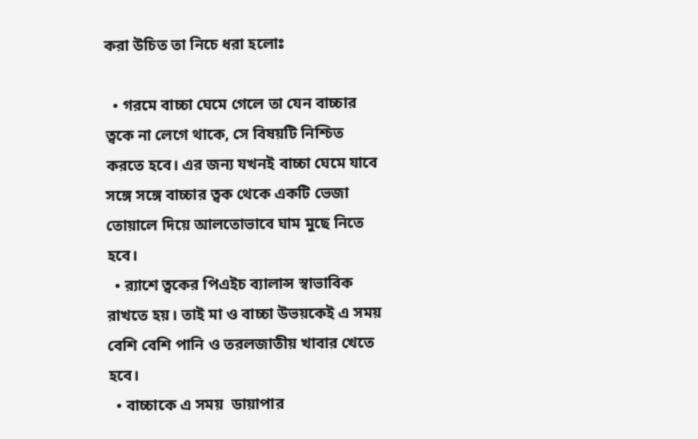করা উচিত তা নিচে ধরা হলোঃ

  • গরমে বাচ্চা ঘেমে গেলে তা যেন বাচ্চার ত্বকে না লেগে থাকে, সে বিষয়টি নিশ্চিত করতে হবে। এর জন্য যখনই বাচ্চা ঘেমে যাবে সঙ্গে সঙ্গে বাচ্চার ত্বক থেকে একটি ভেজা তোয়ালে দিয়ে আলতোভাবে ঘাম মুছে নিতে হবে।
  • র‌্যাশে ত্বকের পিএইচ ব্যালান্স স্বাভাবিক রাখতে হয়। তাই মা ও বাচ্চা উভয়কেই এ সময় বেশি বেশি পানি ও তরলজাতীয় খাবার খেতে হবে।
  • বাচ্চাকে এ সময়  ডায়াপার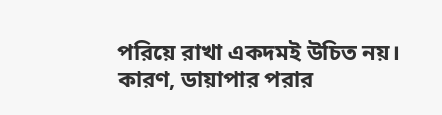পরিয়ে রাখা একদমই উচিত নয়। কারণ, ডায়াপার পরার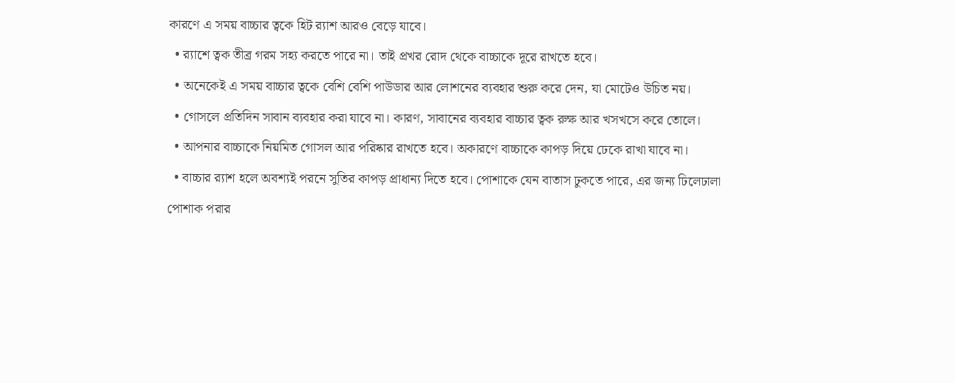কারণে এ সময় বাচ্চার ত্বকে হিট র‌্যাশ আরও বেড়ে যাবে।
  • র‌্যাশে ত্বক তীব্র গরম সহ্য করতে পারে না। তাই প্রখর রোদ থেকে বাচ্চাকে দূরে রাখতে হবে।
  • অনেকেই এ সময় বাচ্চার ত্বকে বেশি বেশি পাউডার আর লোশনের ব্যবহার শুরু করে দেন, যা মোটেও উচিত নয়।
  • গোসলে প্রতিদিন সাবান ব্যবহার করা যাবে না। কারণ, সাবানের ব্যবহার বাচ্চার ত্বক রুক্ষ আর খসখসে করে তোলে।
  • আপনার বাচ্চাকে নিয়মিত গোসল আর পরিষ্কার রাখতে হবে। অকারণে বাচ্চাকে কাপড় দিয়ে ঢেকে রাখা যাবে না।
  • বাচ্চার র‌্যাশ হলে অবশ্যই পরনে সুতির কাপড় প্রাধান্য দিতে হবে। পোশাকে যেন বাতাস ঢুকতে পারে, এর জন্য ঢিলেঢালা পোশাক পরার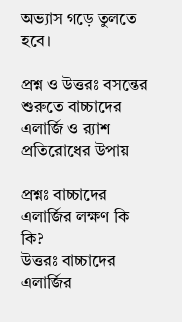অভ্যাস গড়ে তুলতে হবে।

প্রশ্ন ‍ও উত্তরঃ বসন্তের শুরুতে বাচ্চাদের এলার্জি ও র‍্যাশ প্রতিরোধের উপায়

প্রশ্নঃ বাচ্চাদের এলার্জির লক্ষণ কি কি?
উত্তরঃ বাচ্চাদের এলার্জির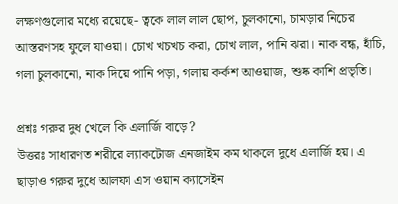লক্ষণগুলোর মধ্যে রয়েছে- ত্বকে লাল লাল ছোপ, চুলকানো, চামড়ার নিচের আস্তরণসহ ফুলে যাওয়া। চোখ খচখচ করা, চোখ লাল, পানি ঝরা। নাক বন্ধ, হাঁচি, গলা চুলকানো, নাক দিয়ে পানি পড়া, গলায় কর্কশ আওয়াজ, শুষ্ক কাশি প্রভৃতি।

প্রশ্নঃ গরুর দুধ খেলে কি এলার্জি বাড়ে?
উত্তরঃ সাধারণত শরীরে ল্যাকটোজ এনজাইম কম থাকলে দুধে এলার্জি হয়। এ ছাড়াও গরুর দুধে আলফা এস ওয়ান ক্যাসেইন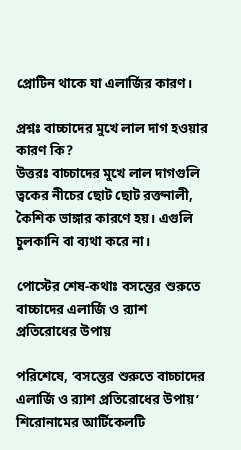প্রোটিন থাকে যা এলার্জির কারণ।

প্রশ্নঃ বাচ্চাদের মুখে লাল দাগ হওয়ার কারণ কি?
উত্তরঃ বাচ্চাদের মুখে লাল দাগগুলি ত্বকের নীচের ছোট ছোট রক্তনালী, কৈশিক ভাঙ্গার কারণে হয়। এগুলি চুলকানি বা ব্যথা করে না।

পোস্টের শেষ-কথাঃ বসন্তের শুরুতে বাচ্চাদের এলার্জি ও র‍্যাশ প্রতিরোধের উপায়

পরিশেষে, ‘বসন্তের শুরুতে বাচ্চাদের এলার্জি ও র‍্যাশ প্রতিরোধের উপায়’ শিরোনামের আর্টিকেলটি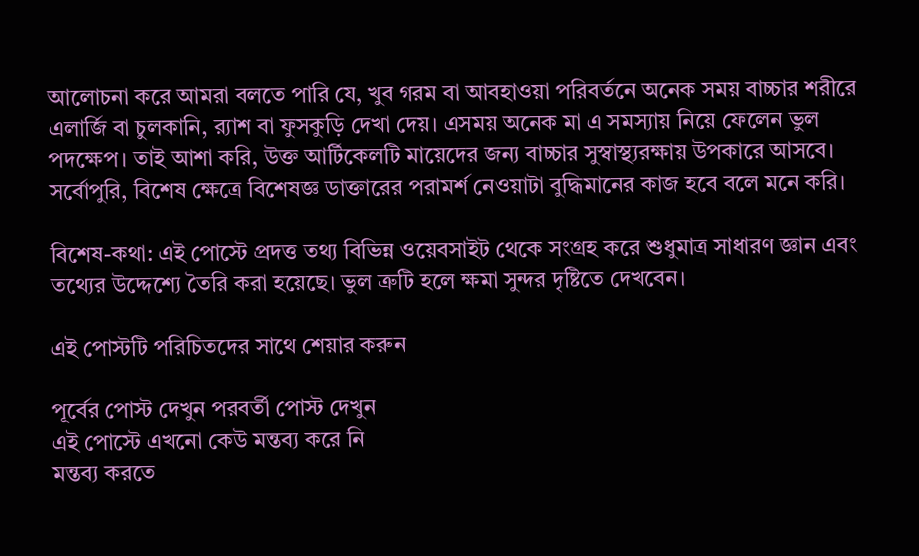আলোচনা করে আমরা বলতে পারি যে, খুব গরম বা আবহাওয়া পরিবর্তনে অনেক সময় বাচ্চার শরীরে এলার্জি বা চুলকানি, র‌্যাশ বা ফুসকুড়ি দেখা দেয়। এসময় অনেক মা এ সমস্যায় নিয়ে ফেলেন ভুল পদক্ষেপ। তাই আশা করি, উক্ত আর্টিকেলটি মায়েদের জন্য বাচ্চার সুস্বাস্থ্যরক্ষায় উপকারে আসবে। সর্বোপুরি, বিশেষ ক্ষেত্রে বিশেষজ্ঞ ডাক্তারের পরামর্শ নেওয়াটা বুদ্ধিমানের কাজ হবে বলে মনে করি।

বিশেষ-কথা: এই পোস্টে প্রদত্ত তথ্য বিভিন্ন ওয়েবসাইট থেকে সংগ্রহ করে শুধুমাত্র সাধারণ জ্ঞান এবং তথ্যের উদ্দেশ্যে তৈরি করা হয়েছে। ভুল ত্রুটি হলে ক্ষমা সুন্দর দৃষ্টিতে দেখবেন।

এই পোস্টটি পরিচিতদের সাথে শেয়ার করুন

পূর্বের পোস্ট দেখুন পরবর্তী পোস্ট দেখুন
এই পোস্টে এখনো কেউ মন্তব্য করে নি
মন্তব্য করতে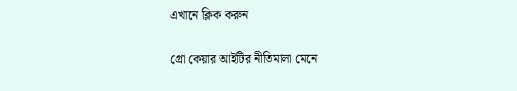এখানে ক্লিক করুন

গ্রো কেয়ার আইটির নীতিমালা মেনে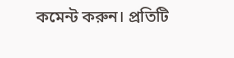কমেন্ট করুন। প্রতিটি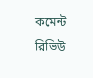কমেন্ট রিভিউ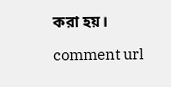করা হয়।

comment url